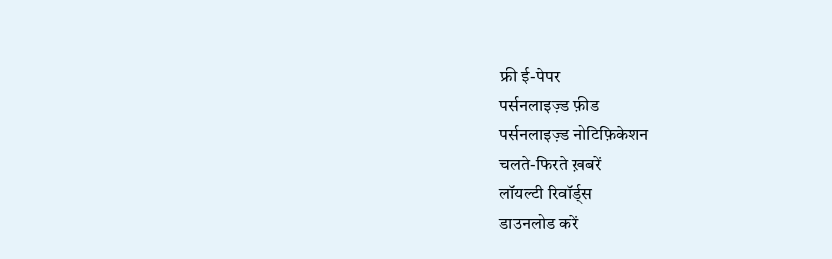फ्री ई-पेपर
पर्सनलाइज़्ड फ़ीड
पर्सनलाइज़्ड नोटिफ़िकेशन
चलते-फिरते ख़बरें
लॉयल्टी रिवॉर्ड्स
डाउनलोड करें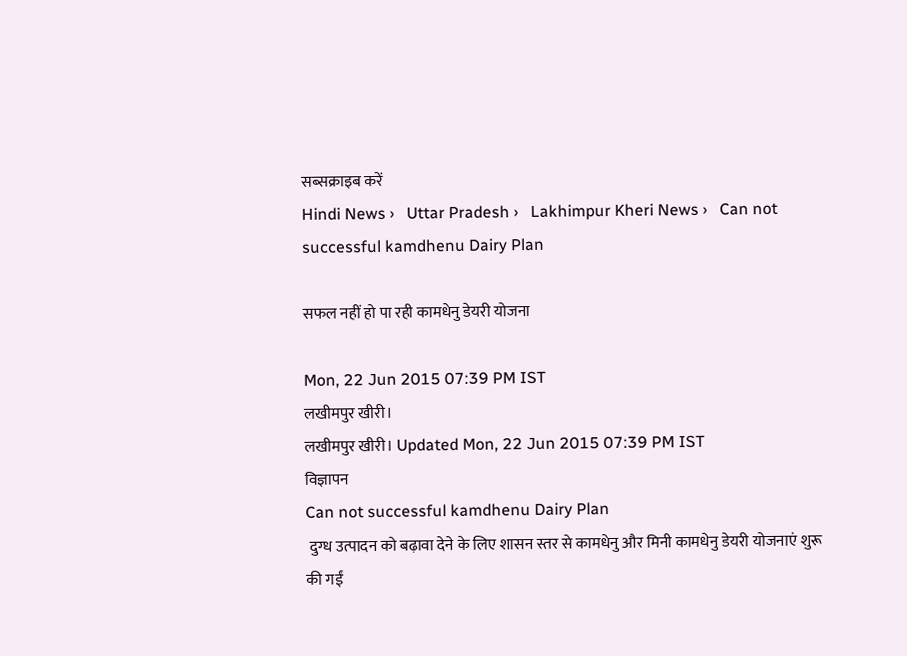सब्सक्राइब करें
Hindi News ›   Uttar Pradesh ›   Lakhimpur Kheri News ›   Can not successful kamdhenu Dairy Plan

सफल नहीं हो पा रही कामधेनु डेयरी योजना

Mon, 22 Jun 2015 07:39 PM IST
लखीमपुर खीरी।
लखीमपुर खीरी। Updated Mon, 22 Jun 2015 07:39 PM IST
विज्ञापन
Can not successful kamdhenu Dairy Plan
 दुग्ध उत्पादन को बढ़ावा देने के लिए शासन स्तर से कामधेनु और मिनी कामधेनु डेयरी योजनाएं शुरू की गईं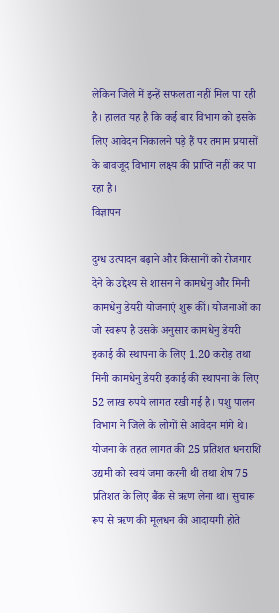लेकिन जिले में इन्हें सफलता नहीं मिल पा रही है। हालत यह है कि कई बार विभाग को इसके लिए आवेदन निकालने पड़े हैं पर तमाम प्रयासों के बावजूद विभाग लक्ष्य की प्राप्ति नहीं कर पा रहा है।
विज्ञापन

दुग्ध उत्पादन बढ़ाने और किसानों को रोजगार देने के उद्देश्य से शासन ने कामधेनु और मिनी कामधेनु डेयरी योजनाएं शुरू कीं। योजनाओं का जो स्वरूप है उसके अनुसार कामधेनु डेयरी इकाई की स्थापना के लिए 1.20 करोड़ तथा मिनी कामधेनु डेयरी इकाई की स्थापना के लिए 52 लाख रुपये लागत रखी गई है। पशु पालन विभाग ने जिले के लोगों से आवेदन मांगे थे। योजना के तहत लागत की 25 प्रतिशत धनराशि उद्यमी को स्वयं जमा करनी थी तथा शेष 75 प्रतिशत के लिए बैंक से ऋण लेना था। सुचारू रूप से ऋण की मूलधन की आदायगी होते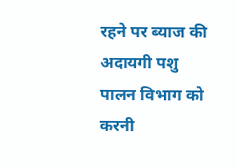रहने पर ब्याज की अदायगी पशु पालन विभाग को करनी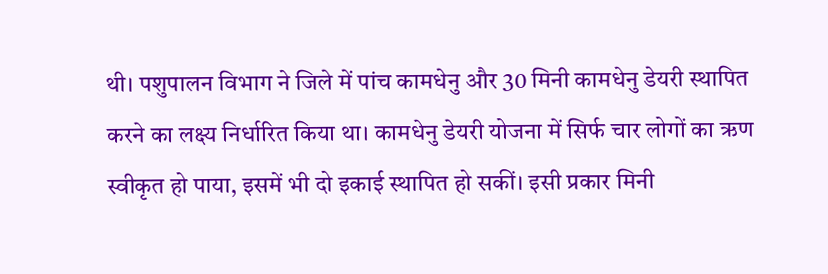थी। पशुपालन विभाग ने जिले में पांच कामधेनु और 30 मिनी कामधेनु डेयरी स्थापित करने का लक्ष्य निर्धारित किया था। कामधेनु डेयरी योजना में सिर्फ चार लोगों का ऋण स्वीकृत हो पाया, इसमें भी दो इकाई स्थापित हो सकीं। इसी प्रकार मिनी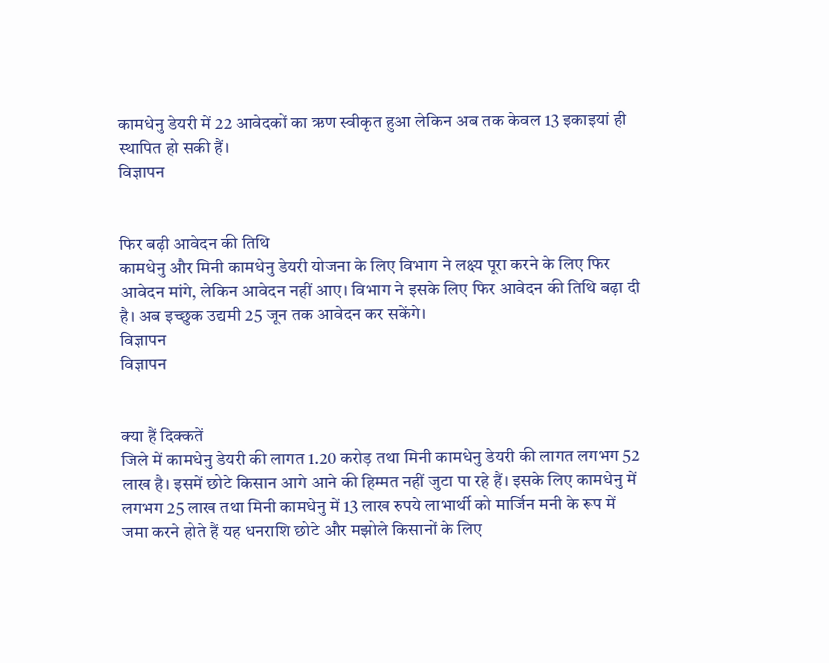कामधेनु डेयरी में 22 आवेदकों का ऋण स्वीकृत हुआ लेकिन अब तक केवल 13 इकाइयां ही स्थापित हो सकी हैं।
विज्ञापन


फिर बढ़ी आवेदन की तिथि
कामधेनु और मिनी कामधेनु डेयरी योजना के लिए विभाग ने लक्ष्य पूरा करने के लिए फिर आवेदन मांगे, लेकिन आवेदन नहीं आए। विभाग ने इसके लिए फिर आवेदन की तिथि बढ़ा दी है। अब इच्छुक उद्यमी 25 जून तक आवेदन कर सकेंगे।
विज्ञापन
विज्ञापन


क्या हैं दिक्कतें
जिले में कामधेनु डेयरी की लागत 1.20 करोड़ तथा मिनी कामधेनु डेयरी की लागत लगभग 52 लाख है। इसमें छोटे किसान आगे आने की हिम्मत नहीं जुटा पा रहे हैं। इसके लिए कामधेनु में लगभग 25 लाख तथा मिनी कामधेनु में 13 लाख रुपये लाभार्थी को मार्जिन मनी के रूप में जमा करने होते हैं यह धनराशि छोटे और मझोले किसानों के लिए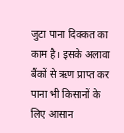जुटा पाना दिक्कत का काम है। इसके अलावा बैंकों से ऋण प्राप्त कर पाना भी किसानों के लिए आसान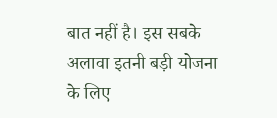बात नहीं है। इस सबके अलावा इतनी बड़ी योजना के लिए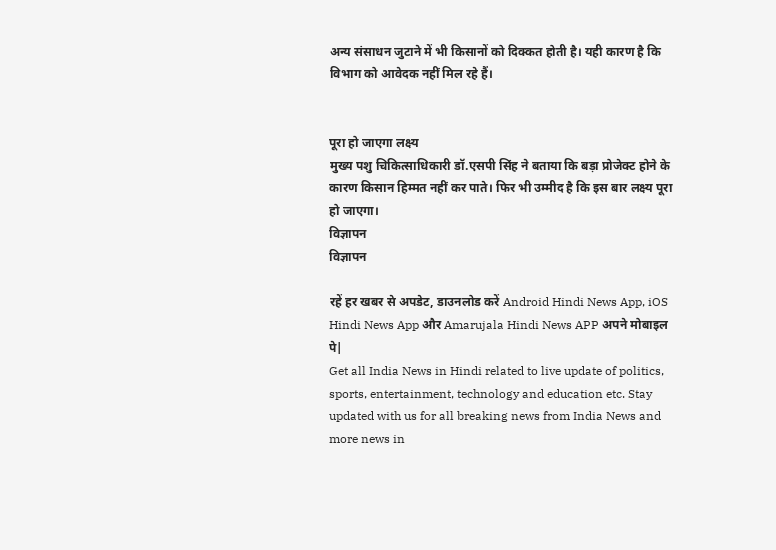अन्य संसाधन जुटाने में भी किसानों को दिक्कत होती है। यही कारण है कि विभाग को आवेदक नहीं मिल रहे हैं।


पूरा हो जाएगा लक्ष्य
मुख्य पशु चिकित्साधिकारी डॉ.एसपी सिंह ने बताया कि बड़ा प्रोजेक्ट होने के कारण किसान हिम्मत नहीं कर पाते। फिर भी उम्मीद है कि इस बार लक्ष्य पूरा हो जाएगा।
विज्ञापन
विज्ञापन

रहें हर खबर से अपडेट, डाउनलोड करें Android Hindi News App, iOS Hindi News App और Amarujala Hindi News APP अपने मोबाइल पे|
Get all India News in Hindi related to live update of politics, sports, entertainment, technology and education etc. Stay updated with us for all breaking news from India News and more news in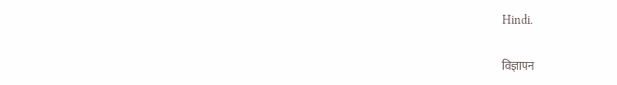Hindi.

विज्ञापन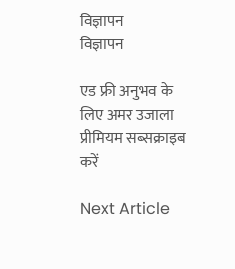विज्ञापन
विज्ञापन

एड फ्री अनुभव के लिए अमर उजाला प्रीमियम सब्सक्राइब करें

Next Article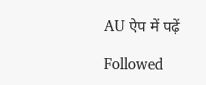AU ऐप में पढ़ें

Followed